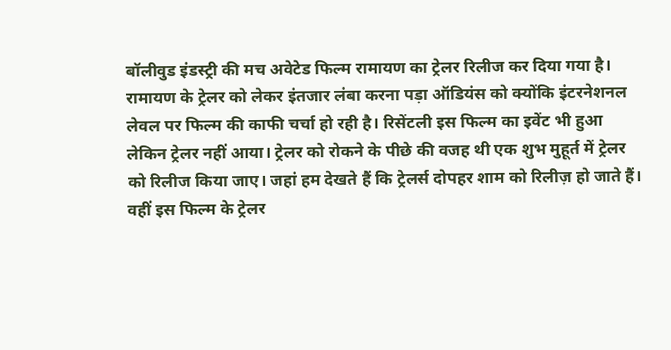बॉलीवुड इंडस्ट्री की मच अवेटेड फिल्म रामायण का ट्रेलर रिलीज कर दिया गया है। रामायण के ट्रेलर को लेकर इंतजार लंबा करना पड़ा ऑडियंस को क्योंकि इंटरनेशनल लेवल पर फिल्म की काफी चर्चा हो रही है। रिसेंटली इस फिल्म का इवेंट भी हुआ लेकिन ट्रेलर नहीं आया। ट्रेलर को रोकने के पीछे की वजह थी एक शुभ मुहूर्त में ट्रेलर को रिलीज किया जाए। जहां हम देखते हैं कि ट्रेलर्स दोपहर शाम को रिलीज़ हो जाते हैं। वहीं इस फिल्म के ट्रेलर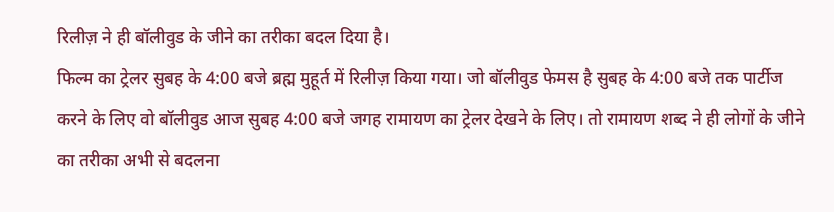रिलीज़ ने ही बॉलीवुड के जीने का तरीका बदल दिया है।
फिल्म का ट्रेलर सुबह के 4:00 बजे ब्रह्म मुहूर्त में रिलीज़ किया गया। जो बॉलीवुड फेमस है सुबह के 4:00 बजे तक पार्टीज करने के लिए वो बॉलीवुड आज सुबह 4:00 बजे जगह रामायण का ट्रेलर देखने के लिए। तो रामायण शब्द ने ही लोगों के जीने का तरीका अभी से बदलना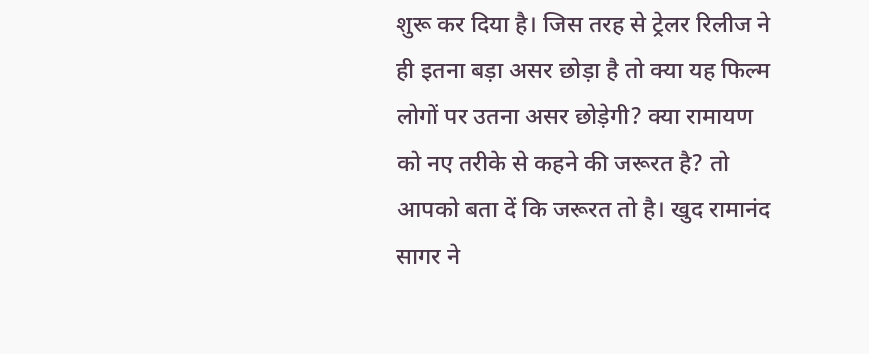शुरू कर दिया है। जिस तरह से ट्रेलर रिलीज ने ही इतना बड़ा असर छोड़ा है तो क्या यह फिल्म लोगों पर उतना असर छोड़ेगी? क्या रामायण को नए तरीके से कहने की जरूरत है? तो आपको बता दें कि जरूरत तो है। खुद रामानंद सागर ने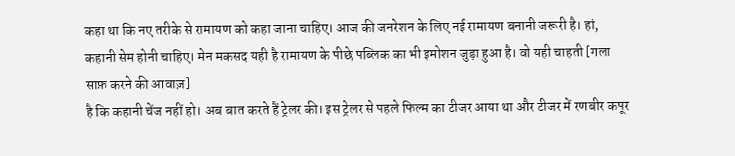कहा था कि नए तरीके से रामायण को कहा जाना चाहिए। आज की जनरेशन के लिए नई रामायण बनानी जरूरी है। हां, कहानी सेम होनी चाहिए। मेन मकसद यही है रामायण के पीछे पब्लिक का भी इमोशन जुड़ा हुआ है। वो यही चाहती [गला साफ़ करने की आवाज़]
है कि कहानी चेंज नहीं हो। अब बात करते हैं ट्रेलर की। इस ट्रेलर से पहले फिल्म का टीजर आया था और टीजर में रणबीर कपूर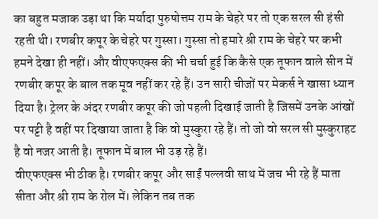का बहुत मजाक उड़ा था कि मर्यादा पुरुषोत्तम राम के चेहरे पर तो एक सरल सी हंसी रहती थी। रणबीर कपूर के चेहरे पर गुस्सा। गुस्सा तो हमारे श्री राम के चेहरे पर कभी हमने देखा ही नहीं। और वीएफएक्स की भी चर्चा हुई कि कैसे एक तूफान वाले सीन में रणबीर कपूर के बाल तक मूव नहीं कर रहे हैं। उन सारी चीजों पर मेकर्स ने खासा ध्यान दिया है। ट्रेलर के अंदर रणबीर कपूर की जो पहली दिखाई जाती है जिसमें उनके आंखों पर पट्टी है वहीं पर दिखाया जाता है कि वो मुस्कुरा रहे हैं। तो जो वो सरल सी मुस्कुराहट है वो नजर आती है। तूफान में बाल भी उड़ रहे हैं।
वीएफएक्स भी ठीक है। रणबीर कपूर और साईं पल्लवी साथ में जच भी रहे हैं माता सीता और श्री राम के रोल में। लेकिन तब तक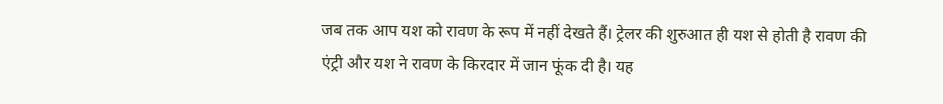जब तक आप यश को रावण के रूप में नहीं देखते हैं। ट्रेलर की शुरुआत ही यश से होती है रावण की एंट्री और यश ने रावण के किरदार में जान फूंक दी है। यह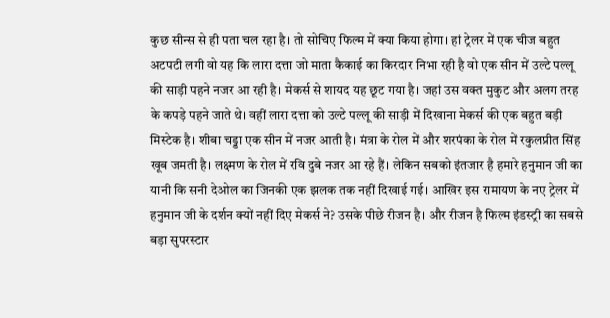कुछ सीन्स से ही पता चल रहा है। तो सोचिए फिल्म में क्या किया होगा। हां ट्रेलर में एक चीज बहुत अटपटी लगी वो यह कि लारा दत्ता जो माता कैकाई का किरदार निभा रही है वो एक सीन में उल्टे पल्लू की साड़ी पहने नजर आ रही है। मेकर्स से शायद यह छूट गया है। जहां उस वक्त मुकुट और अलग तरह के कपड़े पहने जाते थे। वहीं लारा दत्ता को उल्टे पल्लू की साड़ी में दिखाना मेकर्स की एक बहुत बड़ी मिस्टेक है। शीबा चड्डा एक सीन में नजर आती है। मंत्रा के रोल में और शरपंका के रोल में रकुलप्रीत सिंह खूब जमती है। लक्ष्मण के रोल में रवि दुबे नजर आ रहे हैं। लेकिन सबको इंतजार है हमारे हनुमान जी का यानी कि सनी देओल का जिनकी एक झलक तक नहीं दिखाई गई। आखिर इस रामायण के नए ट्रेलर में हनुमान जी के दर्शन क्यों नहीं दिए मेकर्स ने? उसके पीछे रीजन है। और रीजन है फिल्म इंडस्ट्री का सबसे बड़ा सुपरस्टार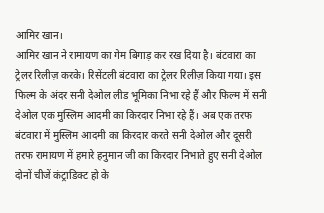आमिर खान।
आमिर खान ने रामायण का गेम बिगाड़ कर रख दिया है। बंटवारा का ट्रेलर रिलीज़ करके। रिसेंटली बंटवारा का ट्रेलर रिलीज़ किया गया। इस फिल्म के अंदर सनी देओल लीड भूमिका निभा रहे हैं और फिल्म में सनी देओल एक मुस्लिम आदमी का किरदार निभा रहे हैं। अब एक तरफ बंटवारा में मुस्लिम आदमी का किरदार करते सनी देओल और दूसरी तरफ रामायण में हमारे हनुमान जी का किरदार निभाते हुए सनी देओल दोनों चीजें कंट्राडिक्ट हो के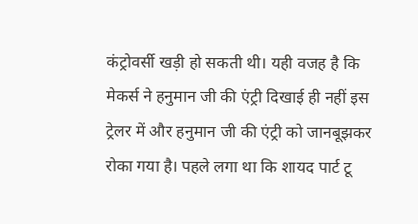कंट्रोवर्सी खड़ी हो सकती थी। यही वजह है कि मेकर्स ने हनुमान जी की एंट्री दिखाई ही नहीं इस ट्रेलर में और हनुमान जी की एंट्री को जानबूझकर रोका गया है। पहले लगा था कि शायद पार्ट टू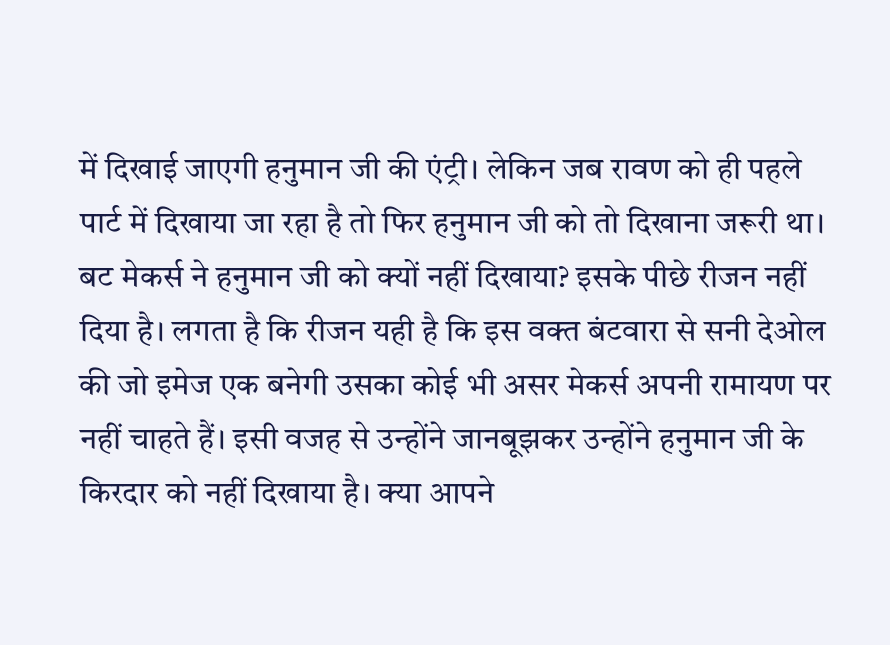में दिखाई जाएगी हनुमान जी की एंट्री। लेकिन जब रावण को ही पहले पार्ट में दिखाया जा रहा है तो फिर हनुमान जी को तो दिखाना जरूरी था। बट मेकर्स ने हनुमान जी को क्यों नहीं दिखाया? इसके पीछे रीजन नहीं दिया है। लगता है कि रीजन यही है कि इस वक्त बंटवारा से सनी देओल की जो इमेज एक बनेगी उसका कोई भी असर मेकर्स अपनी रामायण पर नहीं चाहते हैं। इसी वजह से उन्होंने जानबूझकर उन्होंने हनुमान जी के किरदार को नहीं दिखाया है। क्या आपने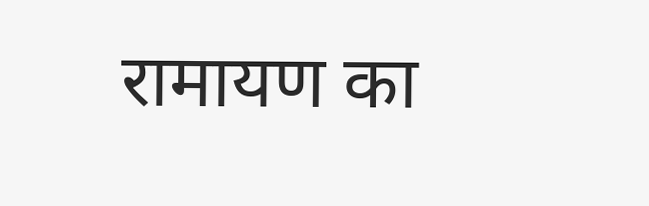रामायण का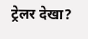ट्रेलर देखा?